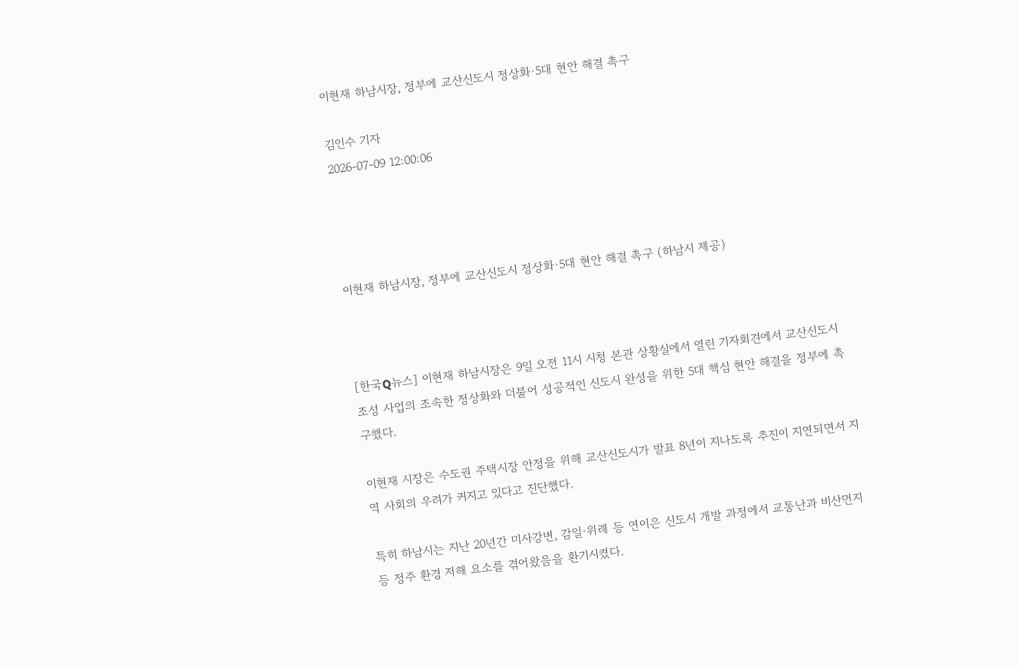이현재 하남시장, 정부에 교산신도시 정상화·5대 현안 해결 촉구

김인수 기자
2026-07-09 12:00:06




이현재 하남시장, 정부에 교산신도시 정상화·5대 현안 해결 촉구 (하남시 제공)



[한국Q뉴스] 이현재 하남시장은 9일 오전 11시 시청 본관 상황실에서 열린 기자회견에서 교산신도시 조성 사업의 조속한 정상화와 더불어 성공적인 신도시 완성을 위한 5대 핵심 현안 해결을 정부에 촉구했다.

이현재 시장은 수도권 주택시장 안정을 위해 교산신도시가 발표 8년이 지나도록 추진이 지연되면서 지역 사회의 우려가 커지고 있다고 진단했다.

특히 하남시는 지난 20년간 미사강변, 감일·위례 등 연이은 신도시 개발 과정에서 교통난과 비산먼지 등 정주 환경 저해 요소를 겪어왔음을 환기시켰다.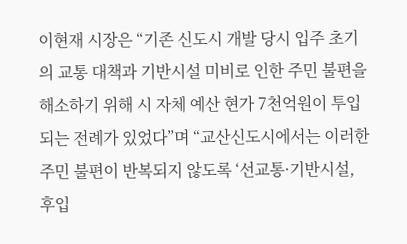이현재 시장은 “기존 신도시 개발 당시 입주 초기의 교통 대책과 기반시설 미비로 인한 주민 불편을 해소하기 위해 시 자체 예산 현가 7천억원이 투입되는 전례가 있었다”며 “교산신도시에서는 이러한 주민 불편이 반복되지 않도록 ‘선교통·기반시설, 후입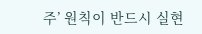주’ 원칙이 반드시 실현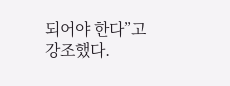되어야 한다”고 강조했다.